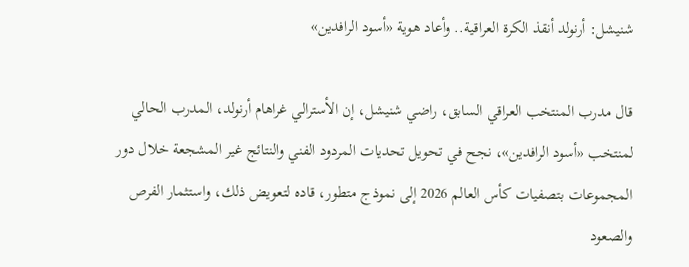شنيشل: أرنولد أنقذ الكرة العراقية.. وأعاد هوية «أسود الرافدين»

قال مدرب المنتخب العراقي السابق، راضي شنيشل، إن الأسترالي غراهام أرنولد، المدرب الحالي لمنتخب «أسود الرافدين»، نجح في تحويل تحديات المردود الفني والنتائج غير المشجعة خلال دور المجموعات بتصفيات كأس العالم 2026 إلى نموذج متطور، قاده لتعويض ذلك، واستثمار الفرص والصعود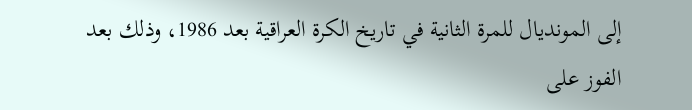إلى المونديال للمرة الثانية في تاريخ الكرة العراقية بعد 1986، وذلك بعد الفوز على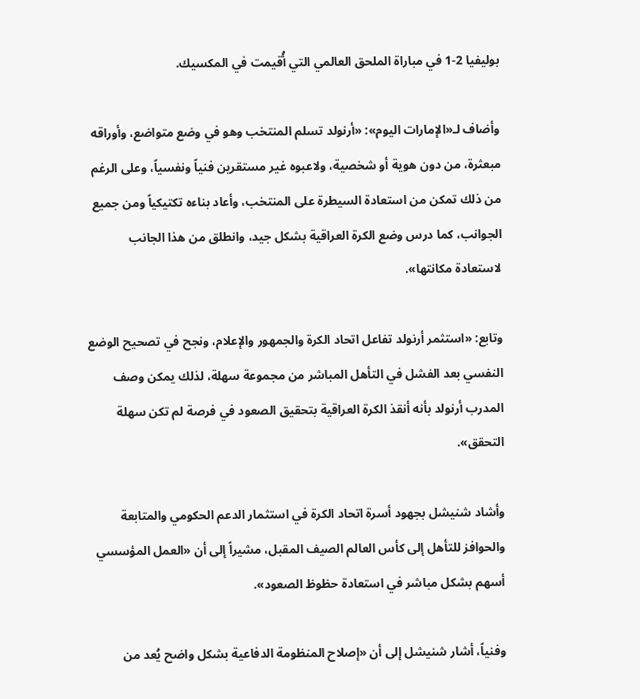بوليفيا 2-1 في مباراة الملحق العالمي التي أُقيمت في المكسيك.

وأضاف لـ«الإمارات اليوم»: «أرنولد تسلم المنتخب وهو في وضع متواضع، وأوراقه مبعثرة، من دون هوية أو شخصية، ولاعبوه غير مستقرين فنياً ونفسياً، وعلى الرغم من ذلك تمكن من استعادة السيطرة على المنتخب، وأعاد بناءه تكتيكياً ومن جميع الجوانب، كما درس وضع الكرة العراقية بشكل جيد، وانطلق من هذا الجانب لاستعادة مكانتها».

وتابع: «استثمر أرنولد تفاعل اتحاد الكرة والجمهور والإعلام، ونجح في تصحيح الوضع النفسي بعد الفشل في التأهل المباشر من مجموعة سهلة، لذلك يمكن وصف المدرب أرنولد بأنه أنقذ الكرة العراقية بتحقيق الصعود في فرصة لم تكن سهلة التحقق».

وأشاد شنيشل بجهود أسرة اتحاد الكرة في استثمار الدعم الحكومي والمتابعة والحوافز للتأهل إلى كأس العالم الصيف المقبل، مشيراً إلى أن «العمل المؤسسي أسهم بشكل مباشر في استعادة حظوظ الصعود».

وفنياً، أشار شنيشل إلى أن «إصلاح المنظومة الدفاعية بشكل واضح يُعد من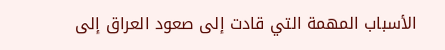الأسباب المهمة التي قادت إلى صعود العراق إلى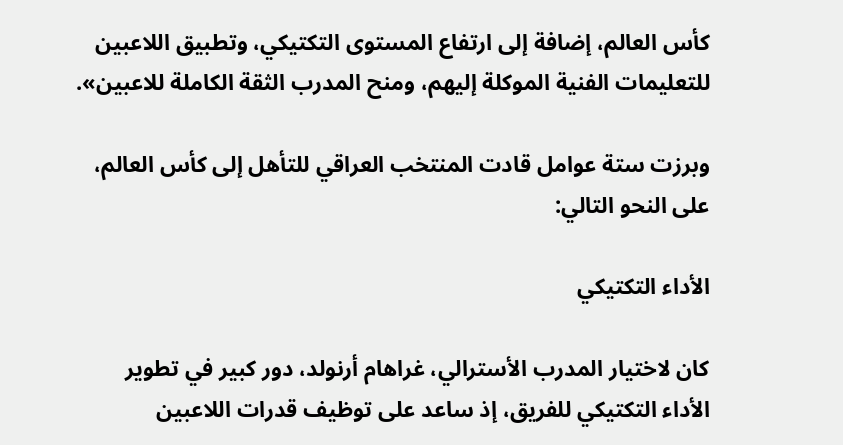كأس العالم، إضافة إلى ارتفاع المستوى التكتيكي، وتطبيق اللاعبين للتعليمات الفنية الموكلة إليهم، ومنح المدرب الثقة الكاملة للاعبين».

وبرزت ستة عوامل قادت المنتخب العراقي للتأهل إلى كأس العالم، على النحو التالي:

الأداء التكتيكي

كان لاختيار المدرب الأسترالي، غراهام أرنولد، دور كبير في تطوير الأداء التكتيكي للفريق، إذ ساعد على توظيف قدرات اللاعبين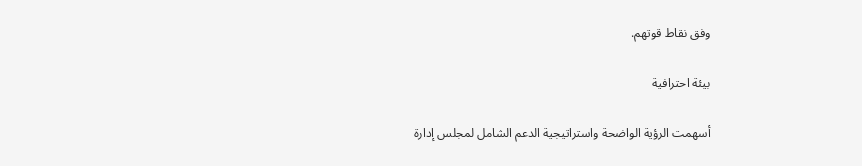وفق نقاط قوتهم.

بيئة احترافية

أسهمت الرؤية الواضحة واستراتيجية الدعم الشامل لمجلس إدارة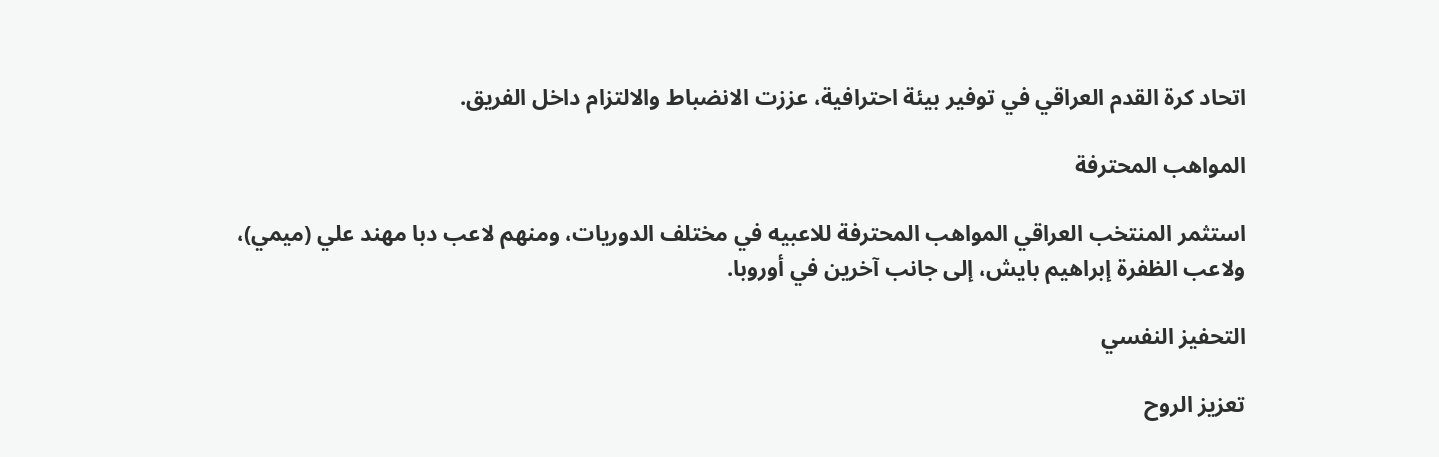اتحاد كرة القدم العراقي في توفير بيئة احترافية، عززت الانضباط والالتزام داخل الفريق.

المواهب المحترفة

استثمر المنتخب العراقي المواهب المحترفة للاعبيه في مختلف الدوريات، ومنهم لاعب دبا مهند علي (ميمي)، ولاعب الظفرة إبراهيم بايش، إلى جانب آخرين في أوروبا.

التحفيز النفسي

تعزيز الروح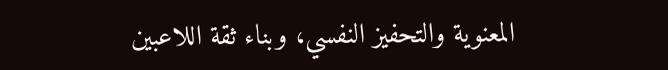المعنوية والتحفيز النفسي، وبناء ثقة اللاعبين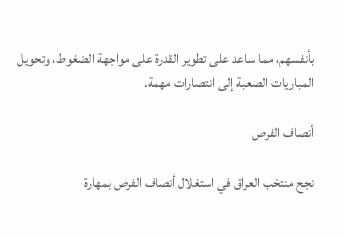بأنفسهم، مما ساعد على تطوير القدرة على مواجهة الضغوط، وتحويل المباريات الصعبة إلى انتصارات مهمة.

أنصاف الفرص

نجح منتخب العراق في استغلال أنصاف الفرص بمهارة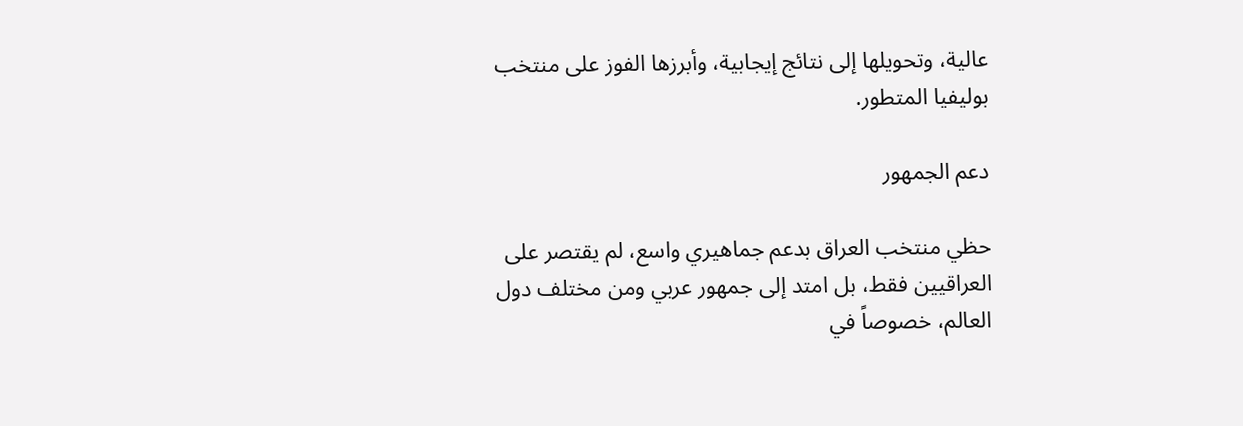عالية، وتحويلها إلى نتائج إيجابية، وأبرزها الفوز على منتخب بوليفيا المتطور.

دعم الجمهور

حظي منتخب العراق بدعم جماهيري واسع، لم يقتصر على العراقيين فقط، بل امتد إلى جمهور عربي ومن مختلف دول العالم، خصوصاً في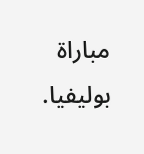مباراة بوليفيا.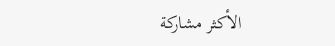الأكثر مشاركة